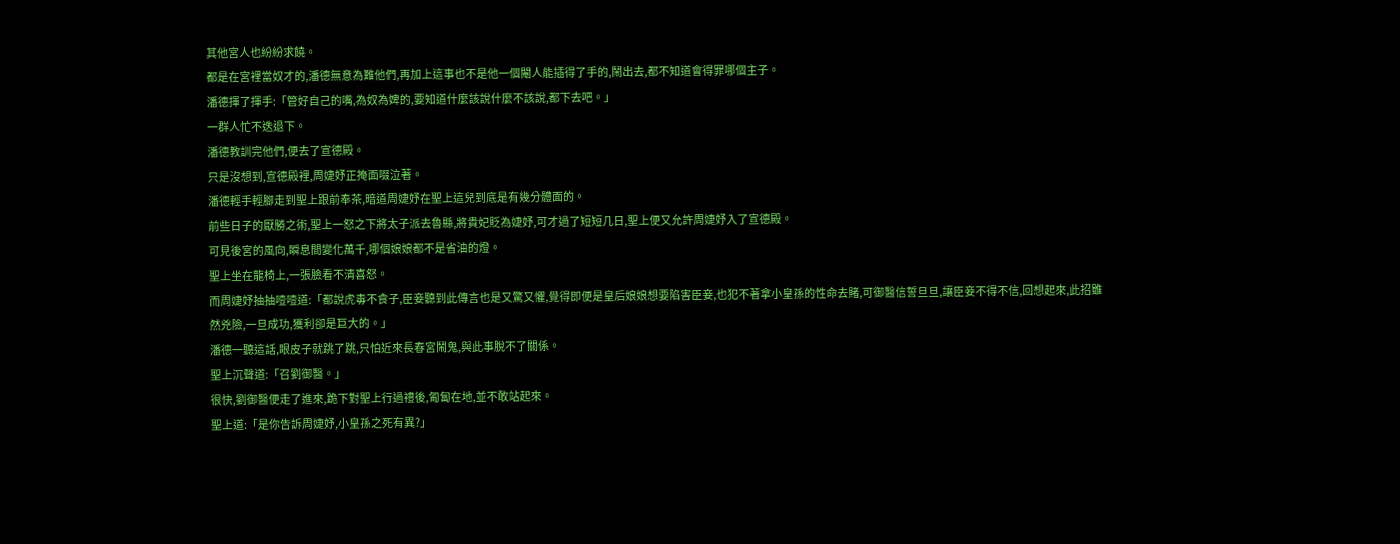其他宮人也紛紛求饒。
都是在宮裡當奴才的,潘德無意為難他們,再加上這事也不是他一個閹人能插得了手的,鬧出去,都不知道會得罪哪個主子。
潘德揮了揮手:「管好自己的嘴,為奴為婢的,要知道什麼該說什麼不該說,都下去吧。」
一群人忙不迭退下。
潘德教訓完他們,便去了宣德殿。
只是沒想到,宣德殿裡,周婕妤正掩面啜泣著。
潘德輕手輕腳走到聖上跟前奉茶,暗道周婕妤在聖上這兒到底是有幾分體面的。
前些日子的厭勝之術,聖上一怒之下將太子派去魯縣,將貴妃貶為婕妤,可才過了短短几日,聖上便又允許周婕妤入了宣德殿。
可見後宮的風向,瞬息間變化萬千,哪個娘娘都不是省油的燈。
聖上坐在龍椅上,一張臉看不清喜怒。
而周婕妤抽抽噎噎道:「都說虎毒不食子,臣妾聽到此傳言也是又驚又懼,覺得即便是皇后娘娘想要陷害臣妾,也犯不著拿小皇孫的性命去賭,可御醫信誓旦旦,讓臣妾不得不信,回想起來,此招雖然兇險,一旦成功,獲利卻是巨大的。」
潘德一聽這話,眼皮子就跳了跳,只怕近來長春宮鬧鬼,與此事脫不了關係。
聖上沉聲道:「召劉御醫。」
很快,劉御醫便走了進來,跪下對聖上行過禮後,匍匐在地,並不敢站起來。
聖上道:「是你告訴周婕妤,小皇孫之死有異?」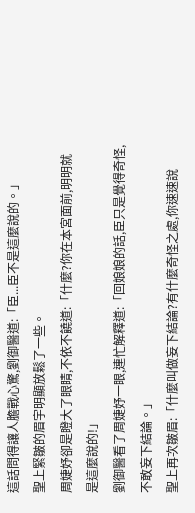這話問得讓人膽戰心驚,劉御醫道:「臣...臣不是這麼說的。」
聖上緊皺的眉宇明顯放鬆了一些。
周婕妤卻是瞪大了眼睛,不依不饒道:「什麼?你在本宮面前,明明就是這麼說的!」
劉御醫看了周婕妤一眼,連忙解釋道:「回娘娘的話,臣只是覺得奇怪,不敢妄下結論。」
聖上再次皺眉:「什麼叫做妄下結論?有什麼奇怪之處,你速速說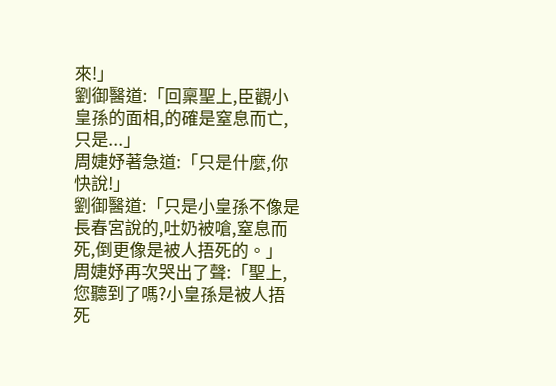來!」
劉御醫道:「回稟聖上,臣觀小皇孫的面相,的確是窒息而亡,只是...」
周婕妤著急道:「只是什麼,你快說!」
劉御醫道:「只是小皇孫不像是長春宮說的,吐奶被嗆,窒息而死,倒更像是被人捂死的。」
周婕妤再次哭出了聲:「聖上,您聽到了嗎?小皇孫是被人捂死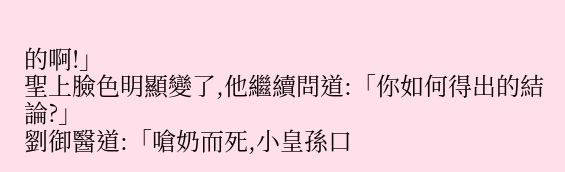的啊!」
聖上臉色明顯變了,他繼續問道:「你如何得出的結論?」
劉御醫道:「嗆奶而死,小皇孫口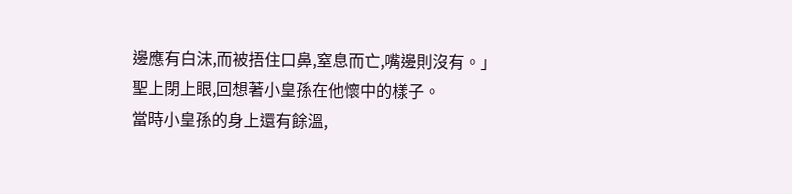邊應有白沫,而被捂住口鼻,窒息而亡,嘴邊則沒有。」
聖上閉上眼,回想著小皇孫在他懷中的樣子。
當時小皇孫的身上還有餘溫,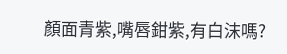顏面青紫,嘴唇鉗紫,有白沫嗎?